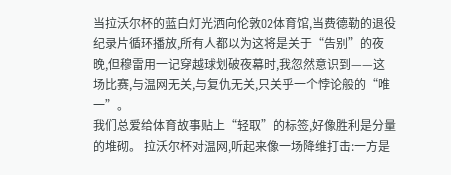当拉沃尔杯的蓝白灯光洒向伦敦O2体育馆,当费德勒的退役纪录片循环播放,所有人都以为这将是关于“告别”的夜晚,但穆雷用一记穿越球划破夜幕时,我忽然意识到——这场比赛,与温网无关,与复仇无关,只关乎一个悖论般的“唯一”。
我们总爱给体育故事贴上“轻取”的标签,好像胜利是分量的堆砌。 拉沃尔杯对温网,听起来像一场降维打击:一方是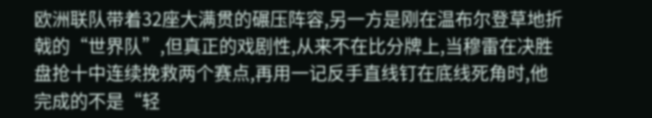欧洲联队带着32座大满贯的碾压阵容,另一方是刚在温布尔登草地折戟的“世界队”,但真正的戏剧性,从来不在比分牌上,当穆雷在决胜盘抢十中连续挽救两个赛点,再用一记反手直线钉在底线死角时,他完成的不是“轻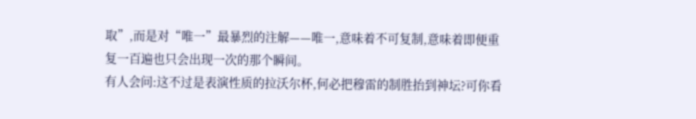取”,而是对“唯一”最暴烈的注解——唯一,意味着不可复制,意味着即便重复一百遍也只会出现一次的那个瞬间。
有人会问:这不过是表演性质的拉沃尔杯,何必把穆雷的制胜抬到神坛?可你看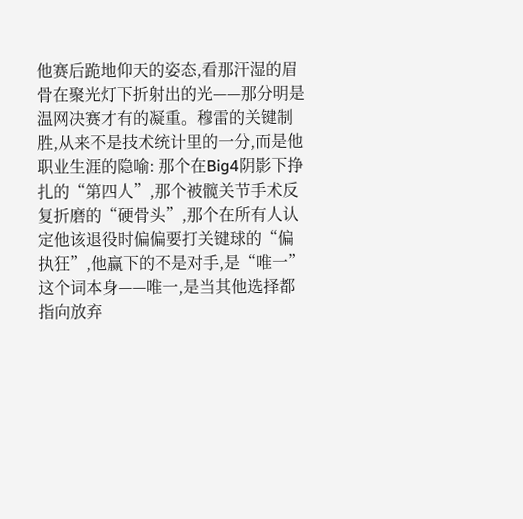他赛后跪地仰天的姿态,看那汗湿的眉骨在聚光灯下折射出的光——那分明是温网决赛才有的凝重。穆雷的关键制胜,从来不是技术统计里的一分,而是他职业生涯的隐喻: 那个在Big4阴影下挣扎的“第四人”,那个被髋关节手术反复折磨的“硬骨头”,那个在所有人认定他该退役时偏偏要打关键球的“偏执狂”,他赢下的不是对手,是“唯一”这个词本身——唯一,是当其他选择都指向放弃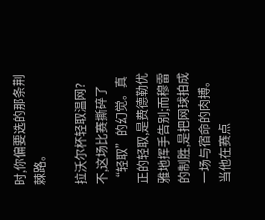时,你偏要选的那条荆棘路。

拉沃尔杯轻取温网?不,这场比赛撕碎了“轻取”的幻觉。真正的轻取,是费德勒优雅地挥手告别;而穆雷的制胜,是把网球拍成一场与宿命的肉搏。 当他在赛点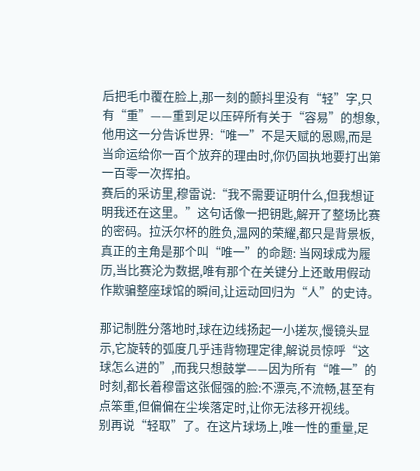后把毛巾覆在脸上,那一刻的颤抖里没有“轻”字,只有“重”——重到足以压碎所有关于“容易”的想象,他用这一分告诉世界:“唯一”不是天赋的恩赐,而是当命运给你一百个放弃的理由时,你仍固执地要打出第一百零一次挥拍。
赛后的采访里,穆雷说:“我不需要证明什么,但我想证明我还在这里。”这句话像一把钥匙,解开了整场比赛的密码。拉沃尔杯的胜负,温网的荣耀,都只是背景板,真正的主角是那个叫“唯一”的命题: 当网球成为履历,当比赛沦为数据,唯有那个在关键分上还敢用假动作欺骗整座球馆的瞬间,让运动回归为“人”的史诗。

那记制胜分落地时,球在边线扬起一小搓灰,慢镜头显示,它旋转的弧度几乎违背物理定律,解说员惊呼“这球怎么进的”,而我只想鼓掌——因为所有“唯一”的时刻,都长着穆雷这张倔强的脸:不漂亮,不流畅,甚至有点笨重,但偏偏在尘埃落定时,让你无法移开视线。
别再说“轻取”了。在这片球场上,唯一性的重量,足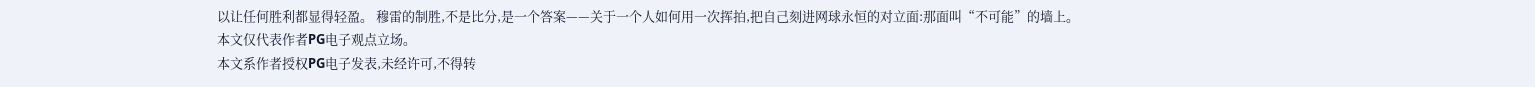以让任何胜利都显得轻盈。 穆雷的制胜,不是比分,是一个答案——关于一个人如何用一次挥拍,把自己刻进网球永恒的对立面:那面叫“不可能”的墙上。
本文仅代表作者PG电子观点立场。
本文系作者授权PG电子发表,未经许可,不得转